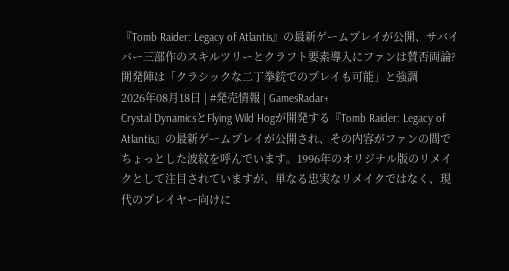『Tomb Raider: Legacy of Atlantis』の最新ゲームプレイが公開、サバイバー三部作のスキルツリーとクラフト要素導入にファンは賛否両論?開発陣は「クラシックな二丁拳銃でのプレイも可能」と強調
2026年08月18日 | #発売情報 | GamesRadar+
Crystal DynamicsとFlying Wild Hogが開発する『Tomb Raider: Legacy of Atlantis』の最新ゲームプレイが公開され、その内容がファンの間でちょっとした波紋を呼んでいます。1996年のオリジナル版のリメイクとして注目されていますが、単なる忠実なリメイクではなく、現代のプレイヤー向けに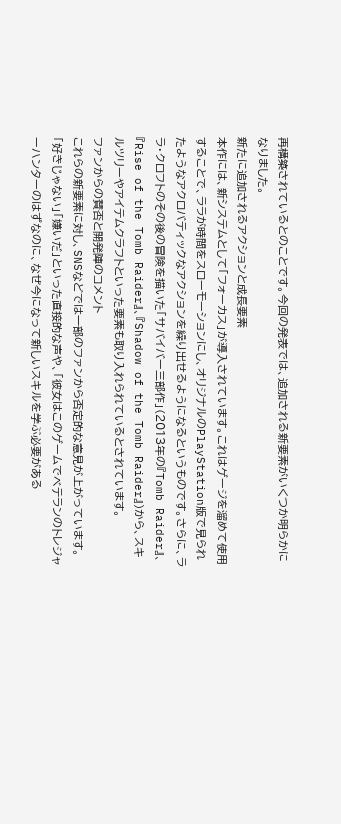再構築されているとのことです。今回の発表では、追加される新要素がいくつか明らかになりました。
新たに追加されるアクションと成長要素
本作には、新システムとして「フォーカス」が導入されています。これはゲージを溜めて使用することで、ララが時間をスローモーションにし、オリジナルのPlayStation版で見られたようなアクロバティックなアクションを繰り出せるようになるというものです。さらに、ララ・クロフトのその後の冒険を描いた「サバイバー三部作」(2013年の『Tomb Raider』、『Rise of the Tomb Raider』、『Shadow of the Tomb Raider』)から、スキルツリーやアイテムクラフトといった要素も取り入れられているとされています。
ファンからの賛否と開発陣のコメント
これらの新要素に対し、SNSなどでは一部のファンから否定的な意見が上がっています。「好きじゃない」「嫌いだ」といった直接的な声や、「彼女はこのゲームでベテランのトレジャーハンターのはずなのに、なぜ今になって新しいスキルを学ぶ必要がある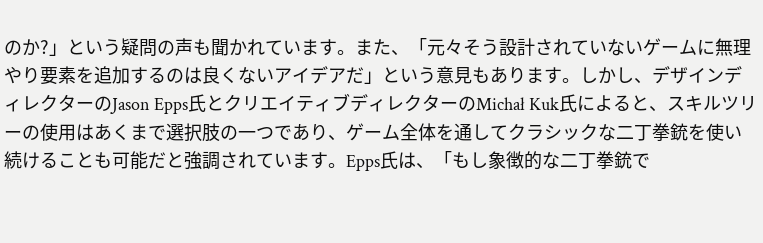のか?」という疑問の声も聞かれています。また、「元々そう設計されていないゲームに無理やり要素を追加するのは良くないアイデアだ」という意見もあります。しかし、デザインディレクターのJason Epps氏とクリエイティブディレクターのMichał Kuk氏によると、スキルツリーの使用はあくまで選択肢の一つであり、ゲーム全体を通してクラシックな二丁拳銃を使い続けることも可能だと強調されています。Epps氏は、「もし象徴的な二丁拳銃で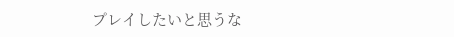プレイしたいと思うな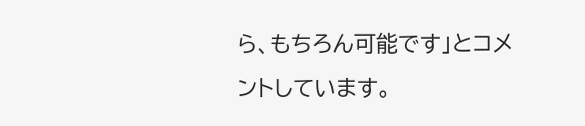ら、もちろん可能です」とコメントしています。